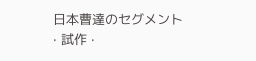日本曹達のセグメント · 試作 ·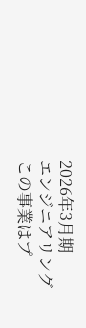2026年3月期
エンジニアリング
この事業はプ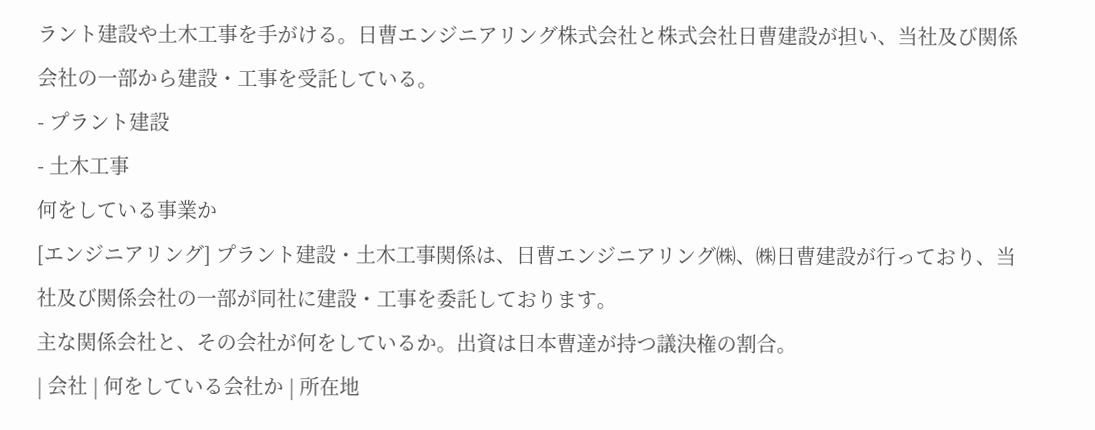ラント建設や土木工事を手がける。日曹エンジニアリング株式会社と株式会社日曹建設が担い、当社及び関係会社の一部から建設・工事を受託している。
- プラント建設
- 土木工事
何をしている事業か
[エンジニアリング] プラント建設・土木工事関係は、日曹エンジニアリング㈱、㈱日曹建設が行っており、当社及び関係会社の一部が同社に建設・工事を委託しております。
主な関係会社と、その会社が何をしているか。出資は日本曹達が持つ議決権の割合。
| 会社 | 何をしている会社か | 所在地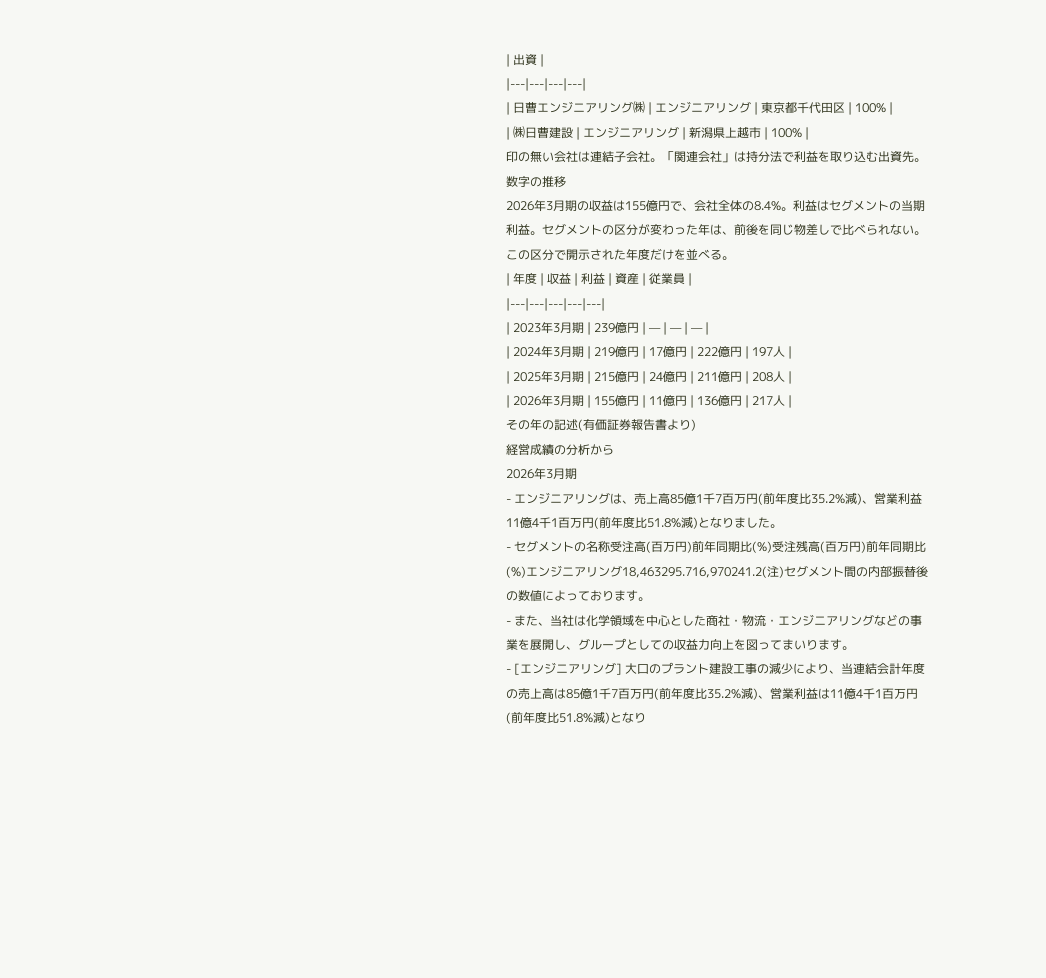| 出資 |
|---|---|---|---|
| 日曹エンジニアリング㈱ | エンジニアリング | 東京都千代田区 | 100% |
| ㈱日曹建設 | エンジニアリング | 新潟県上越市 | 100% |
印の無い会社は連結子会社。「関連会社」は持分法で利益を取り込む出資先。
数字の推移
2026年3月期の収益は155億円で、会社全体の8.4%。利益はセグメントの当期利益。セグメントの区分が変わった年は、前後を同じ物差しで比べられない。この区分で開示された年度だけを並べる。
| 年度 | 収益 | 利益 | 資産 | 従業員 |
|---|---|---|---|---|
| 2023年3月期 | 239億円 | — | — | — |
| 2024年3月期 | 219億円 | 17億円 | 222億円 | 197人 |
| 2025年3月期 | 215億円 | 24億円 | 211億円 | 208人 |
| 2026年3月期 | 155億円 | 11億円 | 136億円 | 217人 |
その年の記述(有価証券報告書より)
経営成績の分析から
2026年3月期
- エンジニアリングは、売上高85億1千7百万円(前年度比35.2%減)、営業利益11億4千1百万円(前年度比51.8%減)となりました。
- セグメントの名称受注高(百万円)前年同期比(%)受注残高(百万円)前年同期比(%)エンジニアリング18,463295.716,970241.2(注)セグメント間の内部振替後の数値によっております。
- また、当社は化学領域を中心とした商社・物流・エンジニアリングなどの事業を展開し、グループとしての収益力向上を図ってまいります。
- [エンジニアリング] 大口のプラント建設工事の減少により、当連結会計年度の売上高は85億1千7百万円(前年度比35.2%減)、営業利益は11億4千1百万円(前年度比51.8%減)となり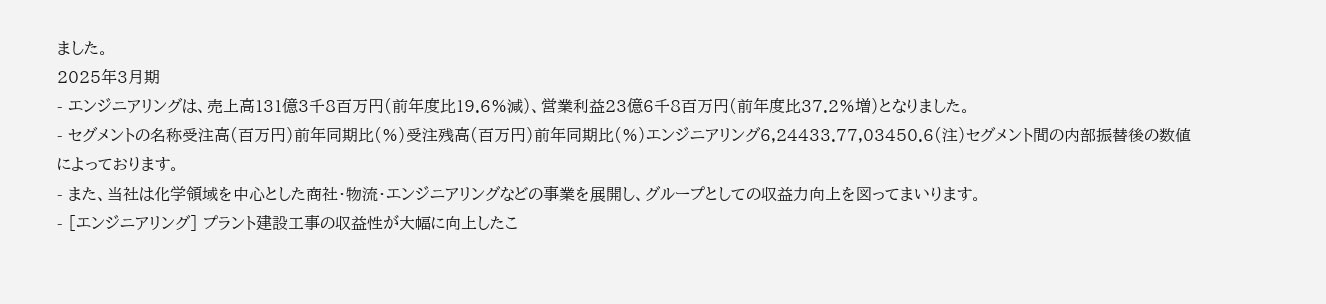ました。
2025年3月期
- エンジニアリングは、売上高131億3千8百万円(前年度比19.6%減)、営業利益23億6千8百万円(前年度比37.2%増)となりました。
- セグメントの名称受注高(百万円)前年同期比(%)受注残高(百万円)前年同期比(%)エンジニアリング6,24433.77,03450.6(注)セグメント間の内部振替後の数値によっております。
- また、当社は化学領域を中心とした商社・物流・エンジニアリングなどの事業を展開し、グループとしての収益力向上を図ってまいります。
- [エンジニアリング] プラント建設工事の収益性が大幅に向上したこ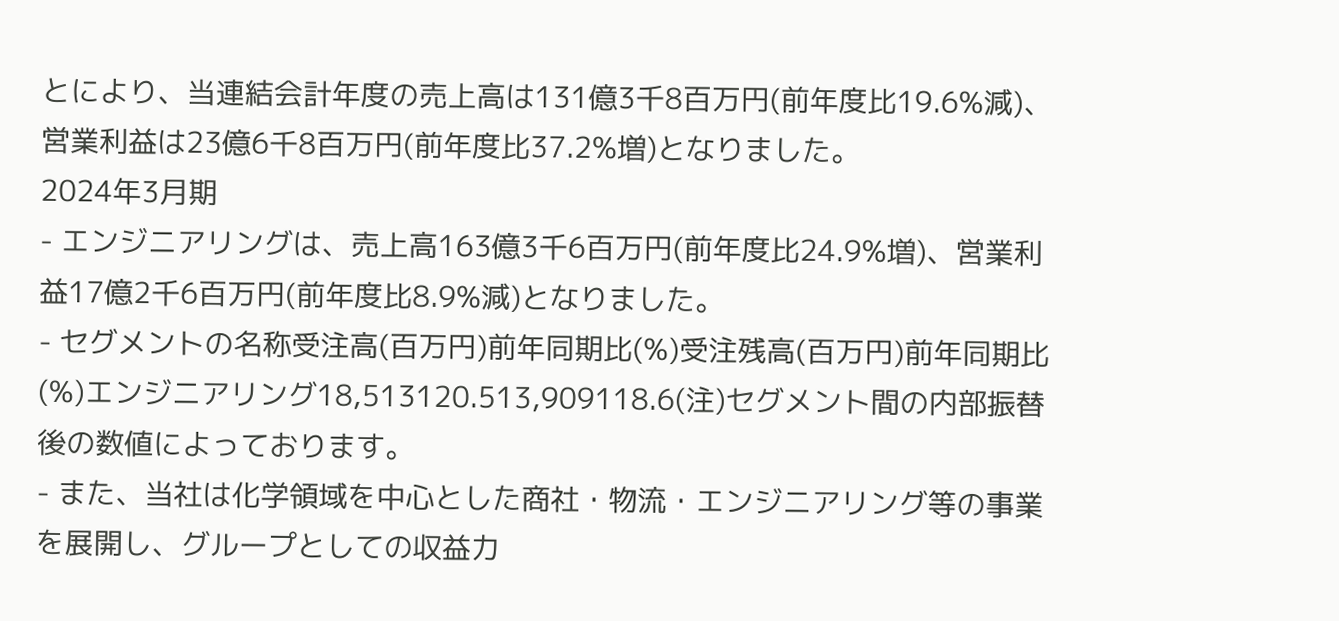とにより、当連結会計年度の売上高は131億3千8百万円(前年度比19.6%減)、営業利益は23億6千8百万円(前年度比37.2%増)となりました。
2024年3月期
- エンジニアリングは、売上高163億3千6百万円(前年度比24.9%増)、営業利益17億2千6百万円(前年度比8.9%減)となりました。
- セグメントの名称受注高(百万円)前年同期比(%)受注残高(百万円)前年同期比(%)エンジニアリング18,513120.513,909118.6(注)セグメント間の内部振替後の数値によっております。
- また、当社は化学領域を中心とした商社・物流・エンジニアリング等の事業を展開し、グループとしての収益力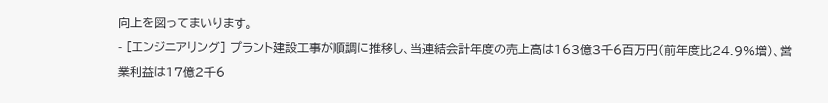向上を図ってまいります。
- [エンジニアリング] プラント建設工事が順調に推移し、当連結会計年度の売上高は163億3千6百万円(前年度比24.9%増)、営業利益は17億2千6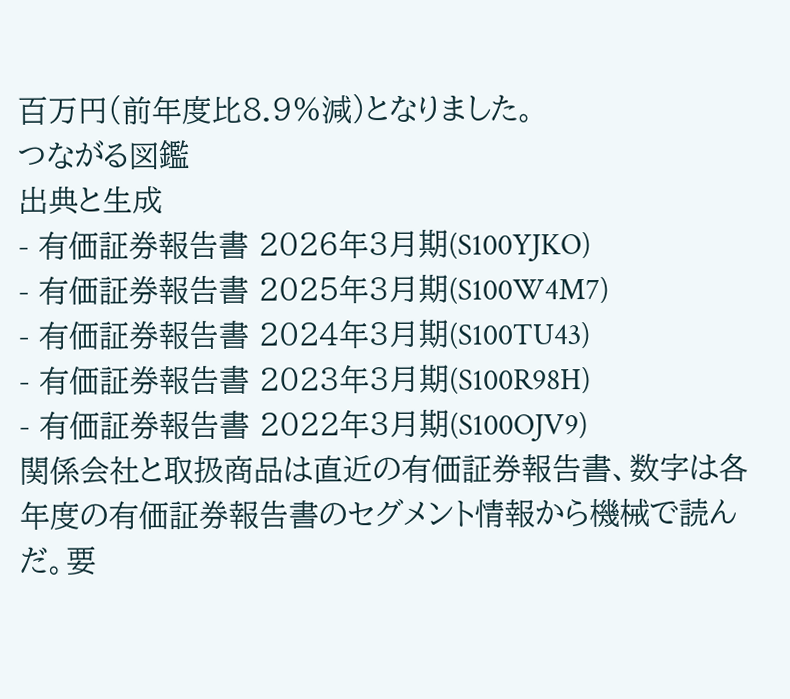百万円(前年度比8.9%減)となりました。
つながる図鑑
出典と生成
- 有価証券報告書 2026年3月期(S100YJKO)
- 有価証券報告書 2025年3月期(S100W4M7)
- 有価証券報告書 2024年3月期(S100TU43)
- 有価証券報告書 2023年3月期(S100R98H)
- 有価証券報告書 2022年3月期(S100OJV9)
関係会社と取扱商品は直近の有価証券報告書、数字は各年度の有価証券報告書のセグメント情報から機械で読んだ。要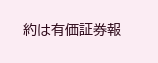約は有価証券報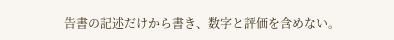告書の記述だけから書き、数字と評価を含めない。